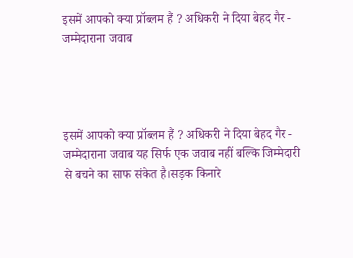इसमें आपको क्या प्रॉब्लम हैं ? अधिकरी ने दिया बेहद गैर - जम्मेदाराना जवाब




इसमें आपको क्या प्रॉब्लम हैं ? अधिकरी ने दिया बेहद गैर - जम्मेदाराना जवाब यह सिर्फ एक जवाब नहीं बल्कि जिम्मेदारी से बचने का साफ संकेत है।सड़क किनारे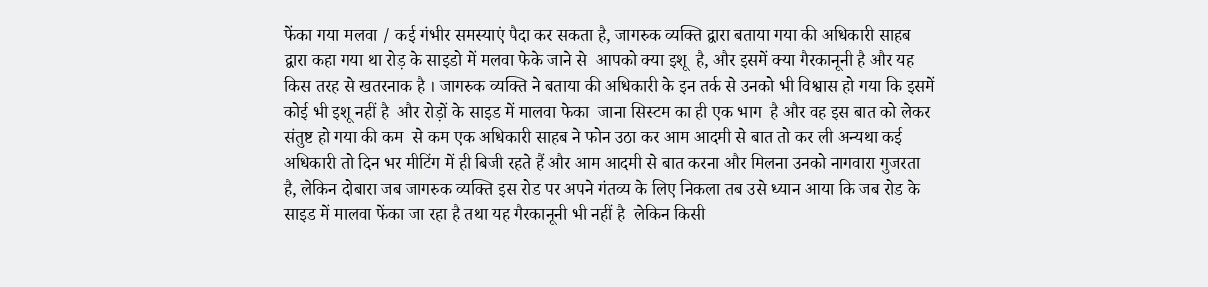फेंका गया मलवा / कई गंभीर समस्याएं पैदा कर सकता है, जागरुक व्यक्ति द्वारा बताया गया की अधिकारी साहब द्वारा कहा गया था रोड़ के साइडो में मलवा फेके जाने से  आपको क्या इशू  है, और इसमें क्या गैरकानूनी है और यह किस तरह से खतरनाक है । जागरुक व्यक्ति ने बताया की अधिकारी के इन तर्क से उनको भी विश्वास हो गया कि इसमें कोई भी इशू नहीं है  और रोड़ों के साइड में मालवा फेका  जाना सिस्टम का ही एक भाग  है और वह इस बात को लेकर संतुष्ट हो गया की कम  से कम एक अधिकारी साहब ने फोन उठा कर आम आदमी से बात तो कर ली अन्यथा कई  अधिकारी तो दिन भर मीटिंग में ही बिजी रहते हैं और आम आदमी से बात करना और मिलना उनको नागवारा गुजरता है, लेकिन दोबारा जब जागरुक व्यक्ति इस रोड पर अपने गंतव्य के लिए निकला तब उसे ध्यान आया कि जब रोड के साइड में मालवा फेंका जा रहा है तथा यह गैरकानूनी भी नहीं है  लेकिन किसी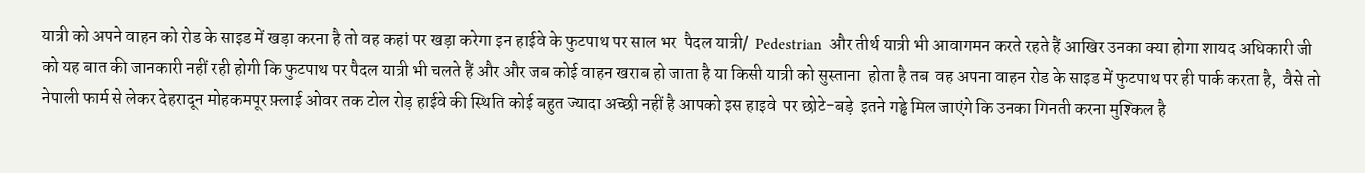यात्री को अपने वाहन को रोड के साइड में खड़ा करना है तो वह कहां पर खड़ा करेगा इन हाईवे के फुटपाथ पर साल भर  पैदल यात्री/  Pedestrian  और तीर्थ यात्री भी आवागमन करते रहते हैं आखिर उनका क्या होगा शायद अधिकारी जी को यह बात की जानकारी नहीं रही होगी कि फुटपाथ पर पैदल यात्री भी चलते हैं और और जब कोई वाहन खराब हो जाता है या किसी यात्री को सुस्ताना  होता है तब  वह अपना वाहन रोड के साइड में फुटपाथ पर ही पार्क करता है,  वैसे तो नेपाली फार्म से लेकर देहरादून मोहकमपूर फ़्लाई ओवर तक टोल रोड़ हाईवे की स्थिति कोई बहुत ज्यादा अच्छी नहीं है आपको इस हाइवे  पर छोटे-बड़े  इतने गड्ढे मिल जाएंगे कि उनका गिनती करना मुश्किल है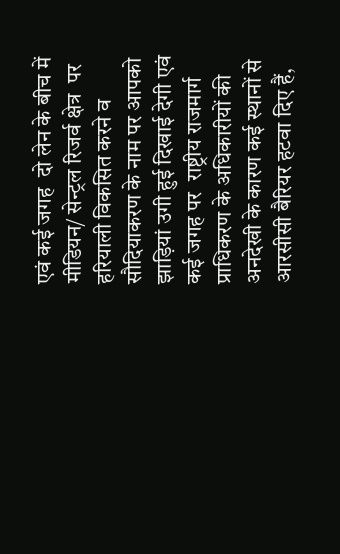एवं कई जगह  दो लेन के बीच में मीडियन/ सेन्ट्रल रिजर्व क्षेत्र  पर हरियाली विकसित करने व सौदियाकरण के नाम पर आपको झाड़ियां उगी हुई दिखाई देगी एवं  कई जगह पर  राष्ट्रीय राजमार्ग प्राधिकरण के अधिकारीयों की अनदेखी के कारण कई स्थानों से  आरसीसी बैरियर हटवा दिए हैं,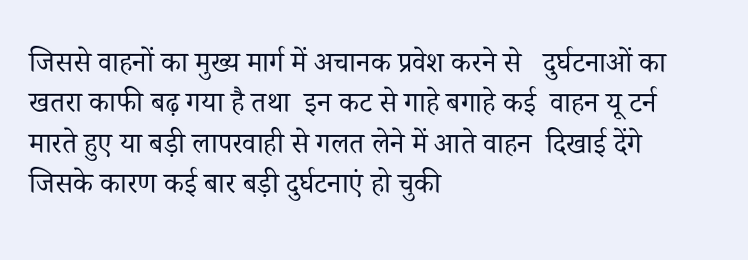जिससे वाहनों का मुख्य मार्ग में अचानक प्रवेश करने से   दुर्घटनाओं का खतरा काफी बढ़ गया है तथा  इन कट से गाहे बगाहे कई  वाहन यू टर्न मारते हुए या बड़ी लापरवाही से गलत लेने में आते वाहन  दिखाई देंगे जिसके कारण कई बार बड़ी दुर्घटनाएं हो चुकी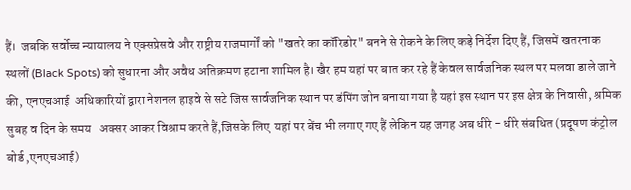हैं।  जबकि सर्वोच्च न्यायालय ने एक्सप्रेसवे और राष्ट्रीय राजमार्गों को "खतरे का कॉरिडोर" बनने से रोकने के लिए कड़े निर्देश दिए हैं, जिसमें खतरनाक स्थलों (Black Spots) को सुधारना और अवैध अतिक्रमण हटाना शामिल है। खैर हम यहां पर बात कर रहे हैं केवल सार्वजनिक स्थल पर मलवा डाले जाने की, एनएचआई  अधिकारियों द्वारा नेशनल हाइवे से सटे जिस सार्वजनिक स्थान पर डंपिंग जोन बनाया गया है यहां इस स्थान पर इस क्षेत्र के निवासी, श्रमिक सुबह व दिन के समय   अक्सर आकर विश्राम करते हैं,जिसके लिए  यहां पर बेंच भी लगाए गए हैं लेकिन यह जगह अब धीरे - धीरे संबधित (प्रदूषण कंट्रोल बोर्ड ,एनएचआई)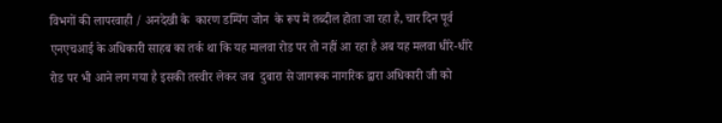विभगों की लापरवाही / अनदेखी के  कारण डम्पिंग जोन  के रूप में तब्दील होता जा रहा है, चार दिन पूर्व एनएचआई के अधिकारी साहब का तर्क था कि यह मालवा रोड पर तो नहीं आ रहा है अब यह मलवा धीरे-धीरे रोड पर भी आने लग गया है इसकी तस्वीर लेकर जब  दुबारा से जागरूक नागरिक द्वारा अधिकारी जी को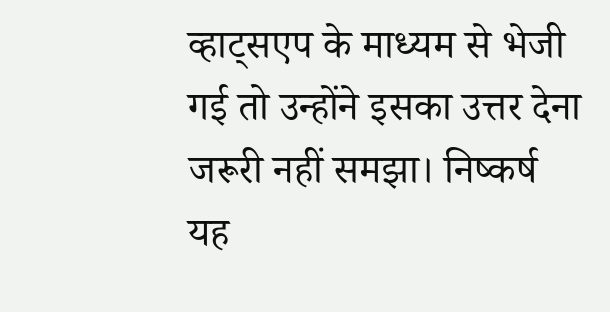व्हाट्सएप के माध्यम से भेजी गई तो उन्होंने इसका उत्तर देना जरूरी नहीं समझा। निष्कर्ष यह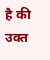है की उक्त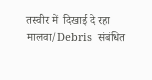तस्वीर में  दिखाई दे रहा मालवा/Debris  संबंधित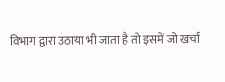विभाग द्वारा उठाया भी जाता है तो इसमें जो खर्चा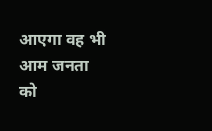आएगा वह भी आम जनता को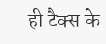ही टैक्स के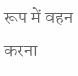रूप में वहन  करना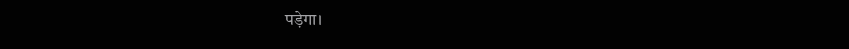पड़ेगा।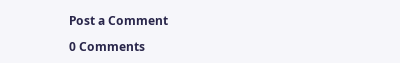Post a Comment

0 Comments